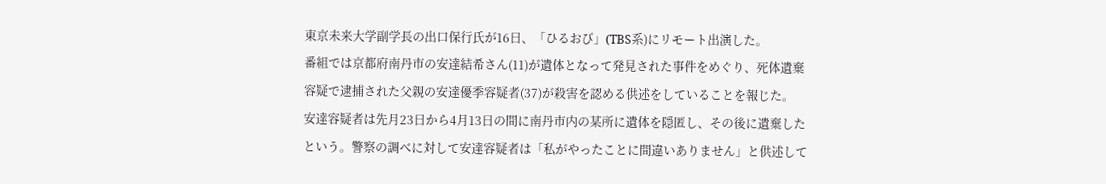東京未来大学副学長の出口保行氏が16日、「ひるおび」(TBS系)にリモート出演した。
番組では京都府南丹市の安達結希さん(11)が遺体となって発見された事件をめぐり、死体遺棄容疑で逮捕された父親の安達優季容疑者(37)が殺害を認める供述をしていることを報じた。
安達容疑者は先月23日から4月13日の間に南丹市内の某所に遺体を隠匿し、その後に遺棄したという。警察の調べに対して安達容疑者は「私がやったことに間違いありません」と供述して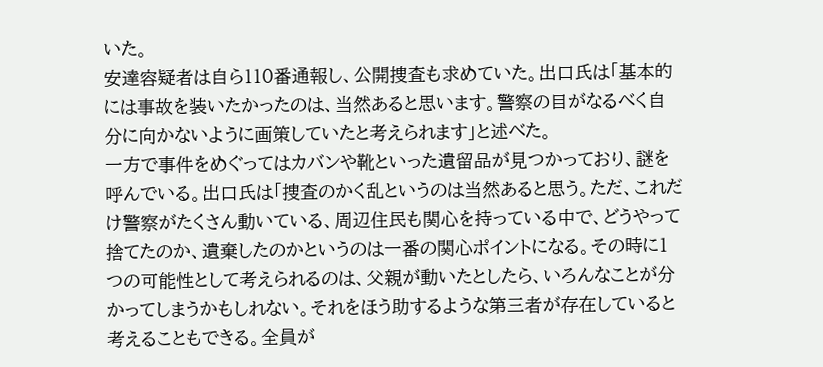いた。
安達容疑者は自ら110番通報し、公開捜査も求めていた。出口氏は「基本的には事故を装いたかったのは、当然あると思います。警察の目がなるべく自分に向かないように画策していたと考えられます」と述べた。
一方で事件をめぐってはカバンや靴といった遺留品が見つかっており、謎を呼んでいる。出口氏は「捜査のかく乱というのは当然あると思う。ただ、これだけ警察がたくさん動いている、周辺住民も関心を持っている中で、どうやって捨てたのか、遺棄したのかというのは一番の関心ポイントになる。その時に1つの可能性として考えられるのは、父親が動いたとしたら、いろんなことが分かってしまうかもしれない。それをほう助するような第三者が存在していると考えることもできる。全員が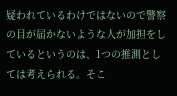疑われているわけではないので警察の目が届かないような人が加担をしているというのは、1つの推測としては考えられる。そこ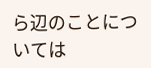ら辺のことについては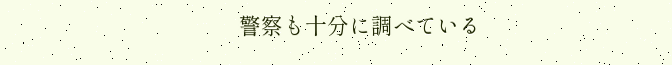警察も十分に調べている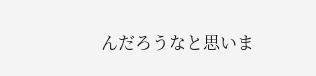んだろうなと思いま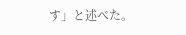す」と述べた。